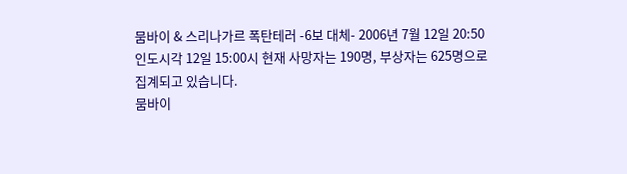뭄바이 & 스리나가르 폭탄테러 -6보 대체- 2006년 7월 12일 20:50
인도시각 12일 15:00시 현재 사망자는 190명, 부상자는 625명으로 집계되고 있습니다.
뭄바이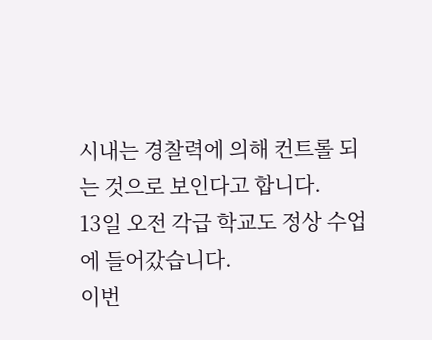시내는 경찰력에 의해 컨트롤 되는 것으로 보인다고 합니다.
13일 오전 각급 학교도 정상 수업에 들어갔습니다.
이번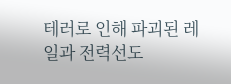테러로 인해 파괴된 레일과 전력선도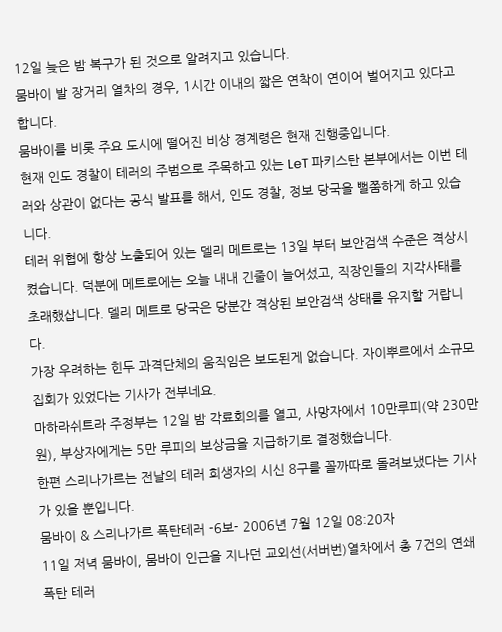12일 늦은 밤 복구가 된 것으로 알려지고 있습니다.
뭄바이 발 장거리 열차의 경우, 1시간 이내의 짧은 연착이 연이어 벌어지고 있다고 합니다.
뭄바이를 비롯 주요 도시에 떨어진 비상 경계령은 현재 진행중입니다.
현재 인도 경찰이 테러의 주범으로 주목하고 있는 LeT 파키스탄 본부에서는 이번 테러와 상관이 없다는 공식 발표를 해서, 인도 경찰, 정보 당국을 뻘쭘하게 하고 있습니다.
테러 위협에 항상 노출되어 있는 델리 메트로는 13일 부터 보안검색 수준은 격상시켰습니다. 덕분에 메트로에는 오늘 내내 긴줄이 늘어섰고, 직장인들의 지각사태를 초래했삽니다. 델리 메트로 당국은 당분간 격상된 보안검색 상태를 유지할 거랍니다.
가장 우려하는 힌두 과격단체의 움직임은 보도된게 없습니다. 자이뿌르에서 소규모 집회가 있었다는 기사가 전부네요.
마하라쉬트라 주정부는 12일 밤 각료회의를 열고, 사망자에서 10만루피(약 230만원), 부상자에게는 5만 루피의 보상금을 지급하기로 결정했습니다.
한편 스리나가르는 전날의 테러 희생자의 시신 8구를 꼴까따로 돌려보냈다는 기사가 있을 뿐입니다.
뭄바이 & 스리나가르 폭탄테러 -6보- 2006년 7월 12일 08:20자
11일 저녁 뭄바이, 뭄바이 인근을 지나던 교외선(서버번)열차에서 총 7건의 연쇄 폭탄 테러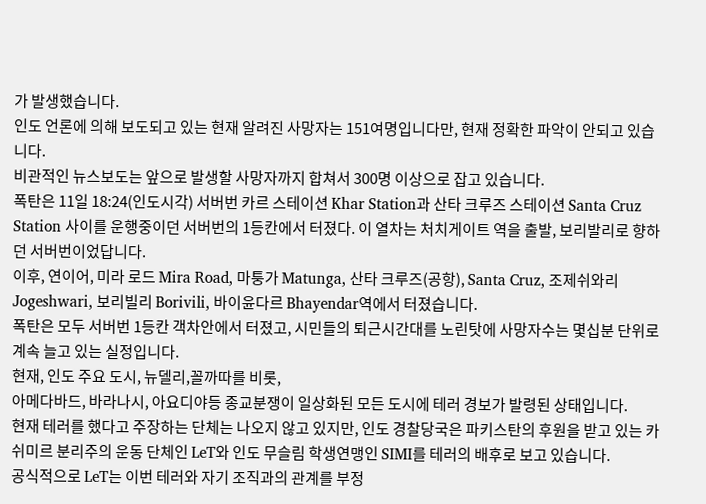가 발생했습니다.
인도 언론에 의해 보도되고 있는 현재 알려진 사망자는 151여명입니다만, 현재 정확한 파악이 안되고 있습니다.
비관적인 뉴스보도는 앞으로 발생할 사망자까지 합쳐서 300명 이상으로 잡고 있습니다.
폭탄은 11일 18:24(인도시각) 서버번 카르 스테이션 Khar Station과 산타 크루즈 스테이션 Santa Cruz Station 사이를 운행중이던 서버번의 1등칸에서 터졌다. 이 열차는 처치게이트 역을 출발, 보리발리로 향하던 서버번이었답니다.
이후, 연이어, 미라 로드 Mira Road, 마퉁가 Matunga, 산타 크루즈(공항), Santa Cruz, 조제쉬와리Jogeshwari, 보리빌리 Borivili, 바이윤다르 Bhayendar역에서 터졌습니다.
폭탄은 모두 서버번 1등칸 객차안에서 터졌고, 시민들의 퇴근시간대를 노린탓에 사망자수는 몇십분 단위로 계속 늘고 있는 실정입니다.
현재, 인도 주요 도시, 뉴델리,꼴까따를 비롯,
아메다바드, 바라나시, 아요디야등 종교분쟁이 일상화된 모든 도시에 테러 경보가 발령된 상태입니다.
현재 테러를 했다고 주장하는 단체는 나오지 않고 있지만, 인도 경찰당국은 파키스탄의 후원을 받고 있는 카쉬미르 분리주의 운동 단체인 LeT와 인도 무슬림 학생연맹인 SIMI를 테러의 배후로 보고 있습니다.
공식적으로 LeT는 이번 테러와 자기 조직과의 관계를 부정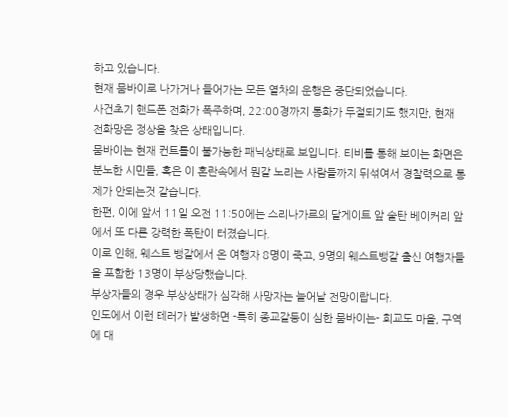하고 있습니다.
현재 뭄바이로 나가거나 들어가는 모든 열차의 운행은 중단되었습니다.
사건초기 핸드폰 전화가 폭주하며, 22:00경까지 통화가 두절되기도 했지만, 현재 전화망은 정상을 찾은 상태입니다.
뭄바이는 현재 컨트롤이 불가능한 패닉상태로 보입니다. 티비를 통해 보이는 화면은 분노한 시민들, 혹은 이 혼란속에서 뭔갈 노리는 사람들까지 뒤섞여서 경찰력으로 통제가 안되는것 같습니다.
한편, 이에 앞서 11일 오전 11:50에는 스리나가르의 달게이트 앞 술탄 베이커리 앞에서 또 다른 강력한 폭탄이 터졌습니다.
이로 인해, 웨스트 뱅갈에서 온 여행자 8명이 죽고, 9명의 웨스트뱅갈 출신 여행자들을 포함한 13명이 부상당했습니다.
부상자들의 경우 부상상태가 심각해 사망자는 늘어날 전망이랍니다.
인도에서 이런 테러가 발생하면 -특히 종교갈등이 심한 뭄바이는- 회교도 마을, 구역에 대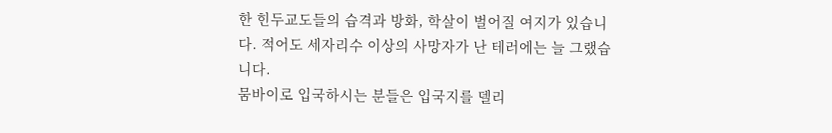한 힌두교도들의 습격과 방화, 학살이 벌어질 여지가 있습니다. 적어도 세자리수 이상의 사망자가 난 테러에는 늘 그랬습니다.
뭄바이로 입국하시는 분들은 입국지를 델리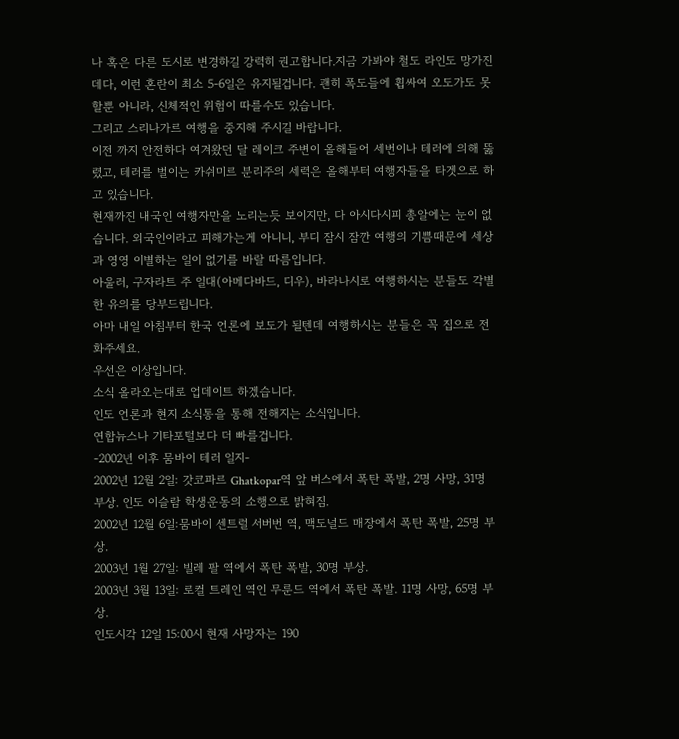나 혹은 다른 도시로 변경하길 강력히 권고합니다.지금 가봐야 철도 라인도 망가진데다, 이런 혼란이 최소 5-6일은 유지될겁니다. 괜히 폭도들에 휩싸여 오도가도 못할뿐 아니라, 신체적인 위험이 따를수도 있습니다.
그리고 스리나가르 여행을 중지해 주시길 바랍니다.
이전 까지 안전하다 여겨왔던 달 레이크 주변이 올해들어 세번이나 테러에 의해 뚫렸고, 테러를 벌이는 카쉬미르 분리주의 세력은 올해부터 여행자들을 타겟으로 하고 있습니다.
현재까진 내국인 여행자만을 노리는듯 보이지만, 다 아시다시피 총알에는 눈이 없습니다. 외국인이라고 피해가는게 아니니, 부디 잠시 잠깐 여행의 기쁨때문에 세상과 영영 이별하는 일이 없기를 바랄 따름입니다.
아울러, 구자라트 주 일대(아메다바드, 디우), 바라나시로 여행하시는 분들도 각별한 유의를 당부드립니다.
아마 내일 아침부터 한국 언론에 보도가 될텐데 여행하시는 분들은 꼭 집으로 전화주세요.
우선은 이상입니다.
소식 올라오는대로 업데이트 하겠습니다.
인도 언론과 현지 소식통을 통해 전해지는 소식입니다.
연합뉴스나 기타포털보다 더 빠를겁니다.
-2002년 이후 뭄바이 테러 일지-
2002년 12월 2일: 갓코파르 Ghatkopar역 앞 버스에서 폭탄 폭발, 2명 사망, 31명 부상. 인도 이슬람 학생운동의 소행으로 밝혀짐.
2002년 12월 6일:뭄바이 센트럴 서버번 역, 맥도널드 매장에서 폭탄 폭발, 25명 부상.
2003년 1월 27일: 빌레 팔 역에서 폭탄 폭발, 30명 부상.
2003년 3월 13일: 로컬 트레인 역인 무룬드 역에서 폭탄 폭발. 11명 사망, 65명 부상.
인도시각 12일 15:00시 현재 사망자는 190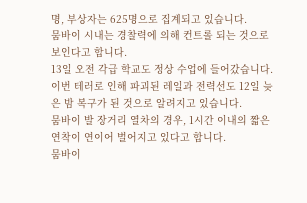명, 부상자는 625명으로 집계되고 있습니다.
뭄바이 시내는 경찰력에 의해 컨트롤 되는 것으로 보인다고 합니다.
13일 오전 각급 학교도 정상 수업에 들어갔습니다.
이번 테러로 인해 파괴된 레일과 전력선도 12일 늦은 밤 복구가 된 것으로 알려지고 있습니다.
뭄바이 발 장거리 열차의 경우, 1시간 이내의 짧은 연착이 연이어 벌어지고 있다고 합니다.
뭄바이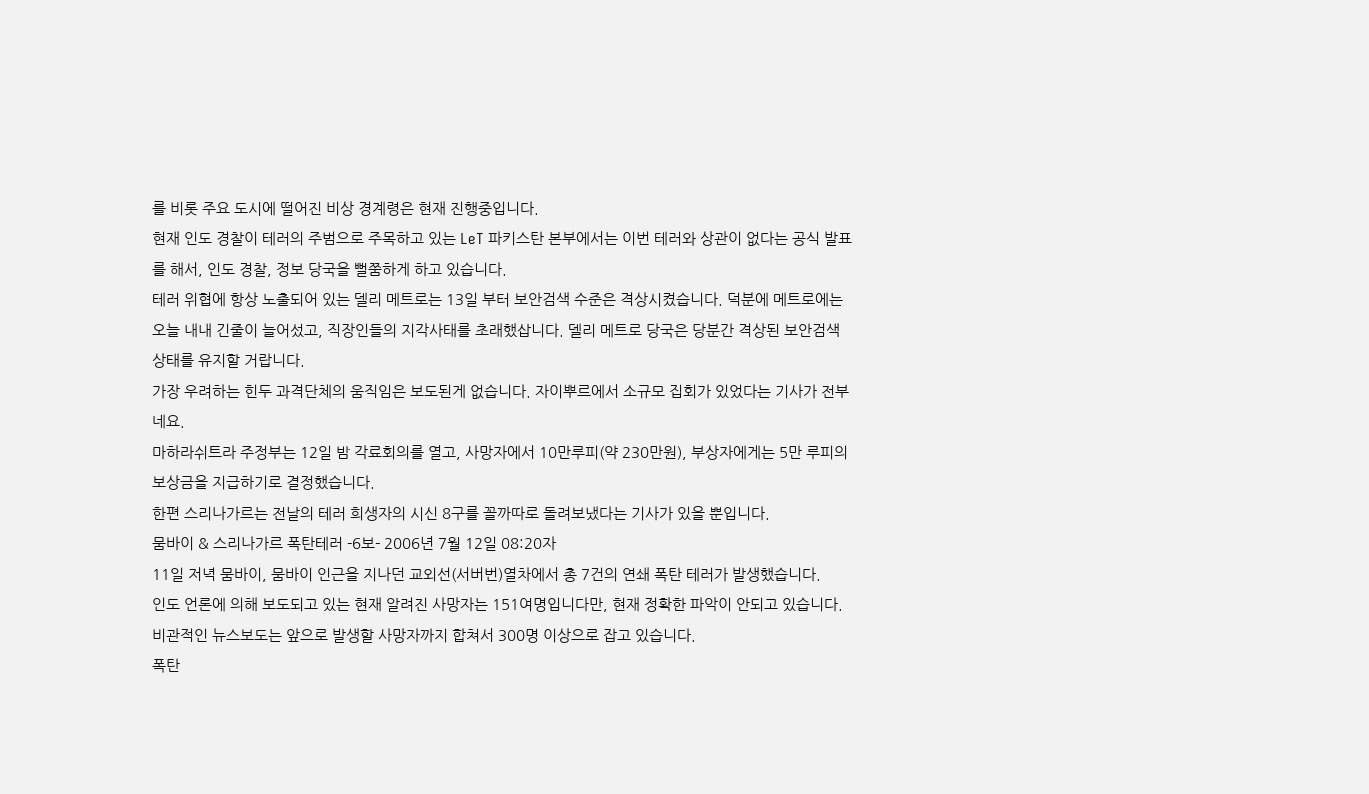를 비롯 주요 도시에 떨어진 비상 경계령은 현재 진행중입니다.
현재 인도 경찰이 테러의 주범으로 주목하고 있는 LeT 파키스탄 본부에서는 이번 테러와 상관이 없다는 공식 발표를 해서, 인도 경찰, 정보 당국을 뻘쭘하게 하고 있습니다.
테러 위협에 항상 노출되어 있는 델리 메트로는 13일 부터 보안검색 수준은 격상시켰습니다. 덕분에 메트로에는 오늘 내내 긴줄이 늘어섰고, 직장인들의 지각사태를 초래했삽니다. 델리 메트로 당국은 당분간 격상된 보안검색 상태를 유지할 거랍니다.
가장 우려하는 힌두 과격단체의 움직임은 보도된게 없습니다. 자이뿌르에서 소규모 집회가 있었다는 기사가 전부네요.
마하라쉬트라 주정부는 12일 밤 각료회의를 열고, 사망자에서 10만루피(약 230만원), 부상자에게는 5만 루피의 보상금을 지급하기로 결정했습니다.
한편 스리나가르는 전날의 테러 희생자의 시신 8구를 꼴까따로 돌려보냈다는 기사가 있을 뿐입니다.
뭄바이 & 스리나가르 폭탄테러 -6보- 2006년 7월 12일 08:20자
11일 저녁 뭄바이, 뭄바이 인근을 지나던 교외선(서버번)열차에서 총 7건의 연쇄 폭탄 테러가 발생했습니다.
인도 언론에 의해 보도되고 있는 현재 알려진 사망자는 151여명입니다만, 현재 정확한 파악이 안되고 있습니다.
비관적인 뉴스보도는 앞으로 발생할 사망자까지 합쳐서 300명 이상으로 잡고 있습니다.
폭탄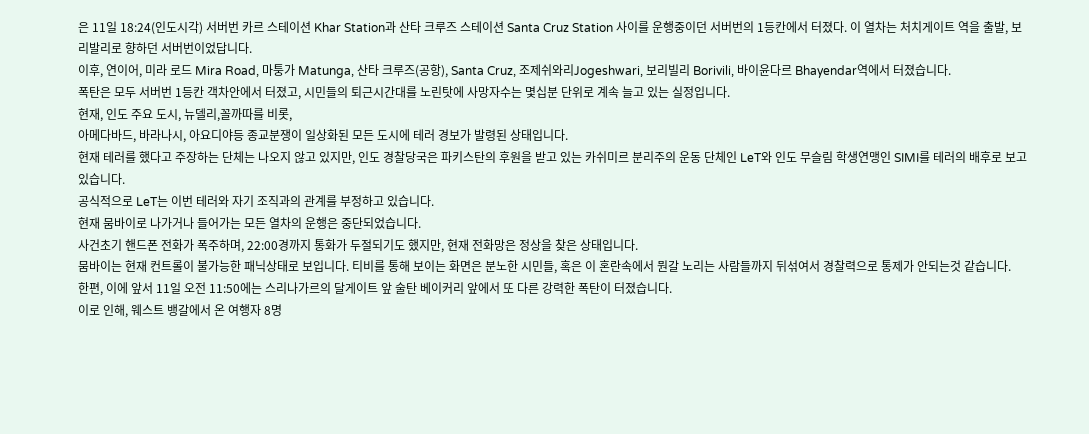은 11일 18:24(인도시각) 서버번 카르 스테이션 Khar Station과 산타 크루즈 스테이션 Santa Cruz Station 사이를 운행중이던 서버번의 1등칸에서 터졌다. 이 열차는 처치게이트 역을 출발, 보리발리로 향하던 서버번이었답니다.
이후, 연이어, 미라 로드 Mira Road, 마퉁가 Matunga, 산타 크루즈(공항), Santa Cruz, 조제쉬와리Jogeshwari, 보리빌리 Borivili, 바이윤다르 Bhayendar역에서 터졌습니다.
폭탄은 모두 서버번 1등칸 객차안에서 터졌고, 시민들의 퇴근시간대를 노린탓에 사망자수는 몇십분 단위로 계속 늘고 있는 실정입니다.
현재, 인도 주요 도시, 뉴델리,꼴까따를 비롯,
아메다바드, 바라나시, 아요디야등 종교분쟁이 일상화된 모든 도시에 테러 경보가 발령된 상태입니다.
현재 테러를 했다고 주장하는 단체는 나오지 않고 있지만, 인도 경찰당국은 파키스탄의 후원을 받고 있는 카쉬미르 분리주의 운동 단체인 LeT와 인도 무슬림 학생연맹인 SIMI를 테러의 배후로 보고 있습니다.
공식적으로 LeT는 이번 테러와 자기 조직과의 관계를 부정하고 있습니다.
현재 뭄바이로 나가거나 들어가는 모든 열차의 운행은 중단되었습니다.
사건초기 핸드폰 전화가 폭주하며, 22:00경까지 통화가 두절되기도 했지만, 현재 전화망은 정상을 찾은 상태입니다.
뭄바이는 현재 컨트롤이 불가능한 패닉상태로 보입니다. 티비를 통해 보이는 화면은 분노한 시민들, 혹은 이 혼란속에서 뭔갈 노리는 사람들까지 뒤섞여서 경찰력으로 통제가 안되는것 같습니다.
한편, 이에 앞서 11일 오전 11:50에는 스리나가르의 달게이트 앞 술탄 베이커리 앞에서 또 다른 강력한 폭탄이 터졌습니다.
이로 인해, 웨스트 뱅갈에서 온 여행자 8명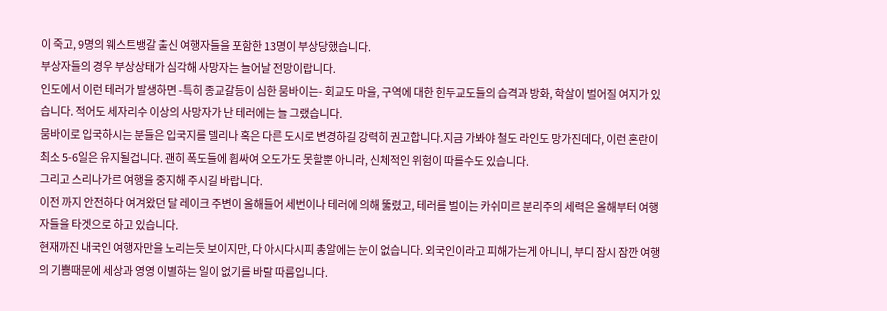이 죽고, 9명의 웨스트뱅갈 출신 여행자들을 포함한 13명이 부상당했습니다.
부상자들의 경우 부상상태가 심각해 사망자는 늘어날 전망이랍니다.
인도에서 이런 테러가 발생하면 -특히 종교갈등이 심한 뭄바이는- 회교도 마을, 구역에 대한 힌두교도들의 습격과 방화, 학살이 벌어질 여지가 있습니다. 적어도 세자리수 이상의 사망자가 난 테러에는 늘 그랬습니다.
뭄바이로 입국하시는 분들은 입국지를 델리나 혹은 다른 도시로 변경하길 강력히 권고합니다.지금 가봐야 철도 라인도 망가진데다, 이런 혼란이 최소 5-6일은 유지될겁니다. 괜히 폭도들에 휩싸여 오도가도 못할뿐 아니라, 신체적인 위험이 따를수도 있습니다.
그리고 스리나가르 여행을 중지해 주시길 바랍니다.
이전 까지 안전하다 여겨왔던 달 레이크 주변이 올해들어 세번이나 테러에 의해 뚫렸고, 테러를 벌이는 카쉬미르 분리주의 세력은 올해부터 여행자들을 타겟으로 하고 있습니다.
현재까진 내국인 여행자만을 노리는듯 보이지만, 다 아시다시피 총알에는 눈이 없습니다. 외국인이라고 피해가는게 아니니, 부디 잠시 잠깐 여행의 기쁨때문에 세상과 영영 이별하는 일이 없기를 바랄 따름입니다.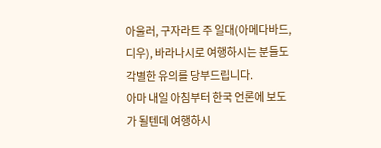아울러, 구자라트 주 일대(아메다바드, 디우), 바라나시로 여행하시는 분들도 각별한 유의를 당부드립니다.
아마 내일 아침부터 한국 언론에 보도가 될텐데 여행하시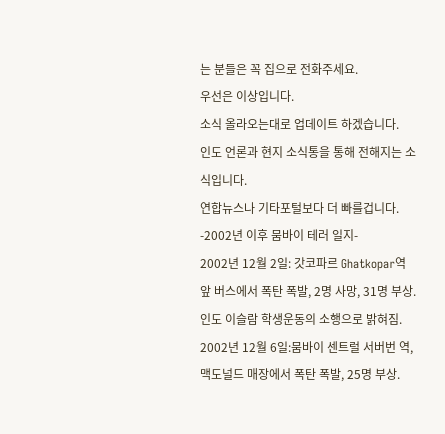는 분들은 꼭 집으로 전화주세요.
우선은 이상입니다.
소식 올라오는대로 업데이트 하겠습니다.
인도 언론과 현지 소식통을 통해 전해지는 소식입니다.
연합뉴스나 기타포털보다 더 빠를겁니다.
-2002년 이후 뭄바이 테러 일지-
2002년 12월 2일: 갓코파르 Ghatkopar역 앞 버스에서 폭탄 폭발, 2명 사망, 31명 부상. 인도 이슬람 학생운동의 소행으로 밝혀짐.
2002년 12월 6일:뭄바이 센트럴 서버번 역, 맥도널드 매장에서 폭탄 폭발, 25명 부상.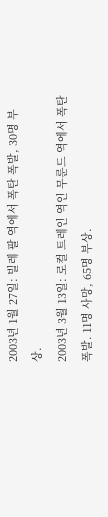2003년 1월 27일: 빌레 팔 역에서 폭탄 폭발, 30명 부상.
2003년 3월 13일: 로컬 트레인 역인 무룬드 역에서 폭탄 폭발. 11명 사망, 65명 부상.